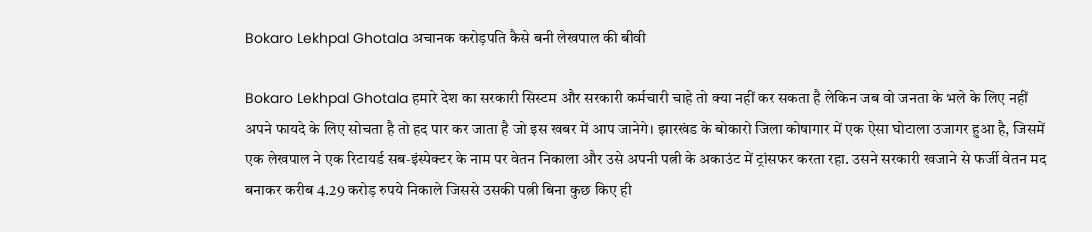Bokaro Lekhpal Ghotala अचानक करोड़पति कैसे बनी लेखपाल की बीवी

Bokaro Lekhpal Ghotala हमारे देश का सरकारी सिस्टम और सरकारी कर्मचारी चाहे तो क्या नहीं कर सकता है लेकिन जब वो जनता के भले के लिए नहीं अपने फायदे के लिए सोचता है तो हद पार कर जाता है जो इस खबर में आप जानेगे। झारखंड के बोकारो जिला कोषागार में एक ऐसा घोटाला उजागर हुआ है, जिसमें एक लेखपाल ने एक रिटायर्ड सब‑इंस्पेक्टर के नाम पर वेतन निकाला और उसे अपनी पत्नी के अकाउंट में ट्रांसफर करता रहा. उसने सरकारी खजाने से फर्जी वेतन मद बनाकर करीब 4.29 करोड़ रुपये निकाले जिससे उसकी पत्नी बिना कुछ किए ही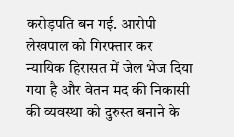करोड़पति बन गई. आरोपी लेखपाल को गिरफ्तार कर न्यायिक हिरासत में जेल भेज दिया गया है और वेतन मद की निकासी की व्यवस्था को दुरुस्त बनाने के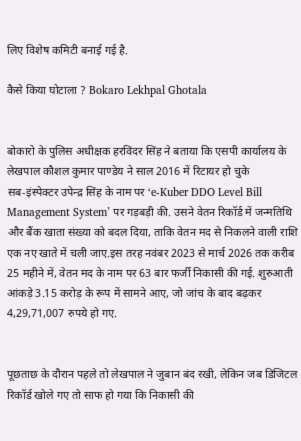लिए विशेष कमिटी बनाई गई है.

कैसे किया घोटाला ? Bokaro Lekhpal Ghotala


बोकारो के पुलिस अधीक्षक हरविंदर सिंह ने बताया कि एसपी कार्यालय के लेखपाल कौशल कुमार पाण्डेय ने साल 2016 में रिटायर हो चुके सब‑इंस्पेक्टर उपेन्द्र सिंह के नाम पर ‘e‑Kuber DDO Level Bill Management System’ पर गड़बड़ी की. उसने वेतन रिकॉर्ड में जन्मतिथि और बैंक खाता संख्या को बदल दिया, ताकि वेतन मद से निकलने वाली राशि एक नए खाते में चली जाए.इस तरह नवंबर 2023 से मार्च 2026 तक करीब 25 महीने में, वेतन मद के नाम पर 63 बार फर्जी निकासी की गई. शुरुआती आंकड़े 3.15 करोड़ के रूप में सामने आए, जो जांच के बाद बढ़कर 4,29,71,007 रुपये हो गए.


पूछताछ के दौरान पहले तो लेखपाल ने जुबान बंद रखी, लेकिन जब डिजिटल रिकॉर्ड खोले गए तो साफ हो गया कि निकासी की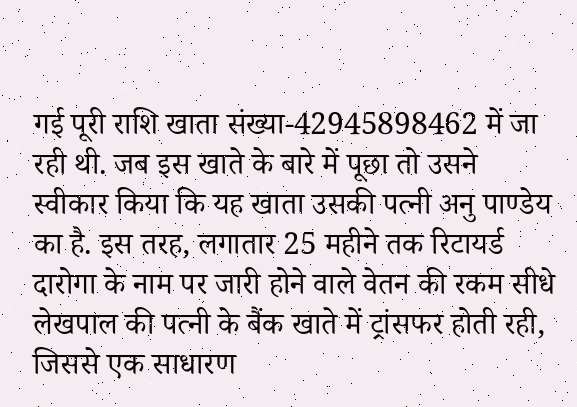गई पूरी राशि खाता संख्या‑42945898462 में जा रही थी. जब इस खाते के बारे में पूछा तो उसने स्वीकार किया कि यह खाता उसकी पत्नी अनु पाण्डेय का है. इस तरह, लगातार 25 महीने तक रिटायर्ड दारोगा के नाम पर जारी होने वाले वेतन की रकम सीधे लेखपाल की पत्नी के बैंक खाते में ट्रांसफर होती रही, जिससे एक साधारण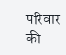परिवार की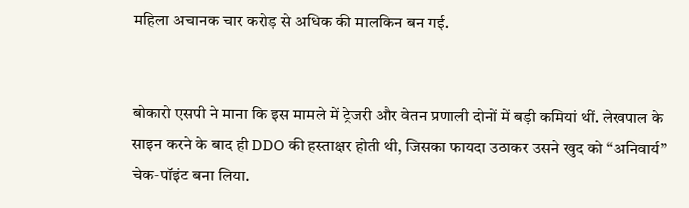महिला अचानक चार करोड़ से अधिक की मालकिन बन गई.


बोकारो एसपी ने माना कि इस मामले में ट्रेजरी और वेतन प्रणाली दोनों में बड़ी कमियां थीं. लेखपाल के साइन करने के बाद ही DDO की हस्ताक्षर होती थी, जिसका फायदा उठाकर उसने खुद को “अनिवार्य” चेक‑पॉइंट बना लिया.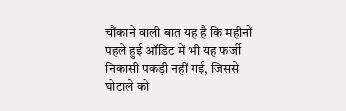चौंकाने वाली बात यह है कि महीनों पहले हुई ऑडिट में भी यह फर्जी निकासी पकड़ी नहीं गई, जिससे घोटाले को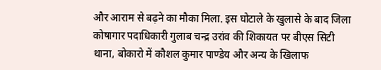और आराम से बढ़ने का मौका मिला. इस घोटाले के खुलासे के बाद जिला कोषागार पदाधिकारी गुलाब चन्द्र उरांव की शिकायत पर बीएस सिटी थाना, बोकारो में कौशल कुमार पाण्डेय और अन्य के खिलाफ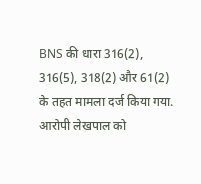BNS की धारा 316(2), 316(5), 318(2) और 61(2) के तहत मामला दर्ज किया गया. आरोपी लेखपाल को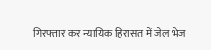गिरफ्तार कर न्यायिक हिरासत में जेल भेज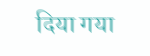दिया गया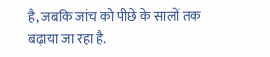है, जबकि जांच को पीछे के सालों तक बढ़ाया जा रहा है.